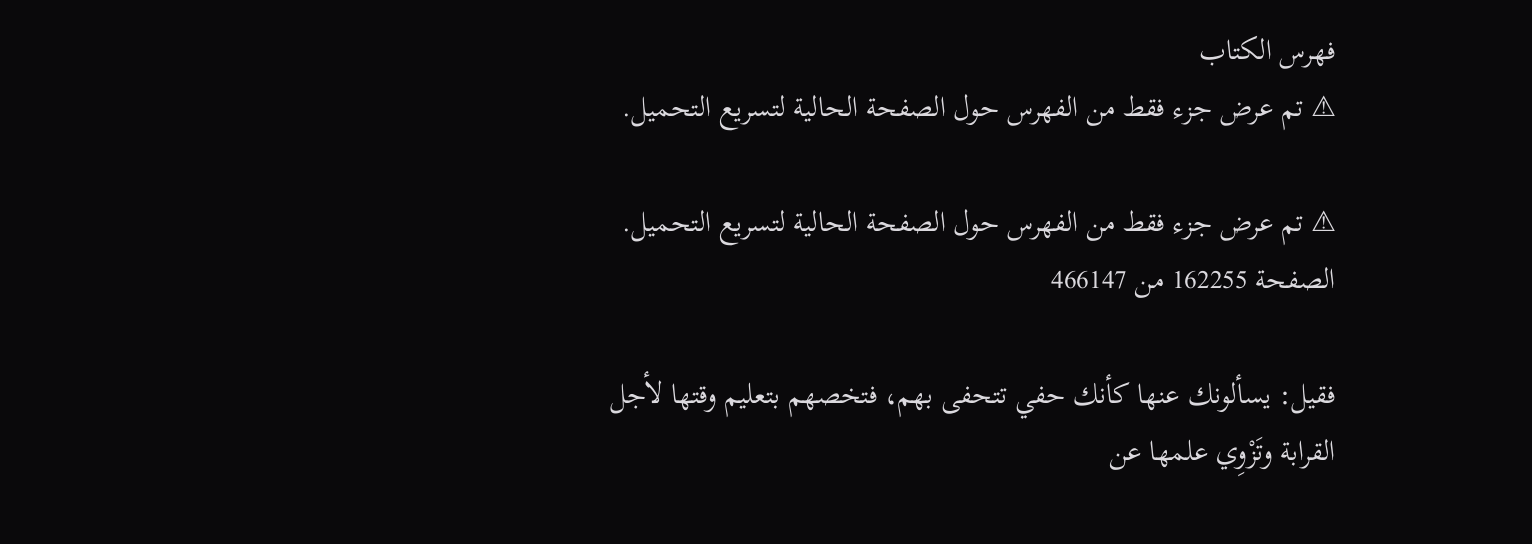فهرس الكتاب
⚠ تم عرض جزء فقط من الفهرس حول الصفحة الحالية لتسريع التحميل.

⚠ تم عرض جزء فقط من الفهرس حول الصفحة الحالية لتسريع التحميل.
الصفحة 162255 من 466147

فقيل: يسألونك عنها كأنك حفي تتحفى بهم، فتخصهم بتعليم وقتها لأجل القرابة وتَزْوِي علمها عن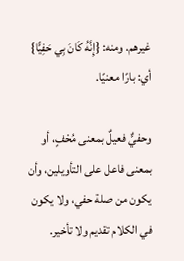غيرهم. ومنه: {إِنَّهُ كَانَ بِي حَفِيًّا} أي: بارًا معنيًا.

وحفيٌّ فعيلٌ بمعنى مُحْفٍ، أو بمعنى فاعل على التأويلين، وأن يكون من صلة حفي، ولا يكون في الكلام تقديم ولا تأخير.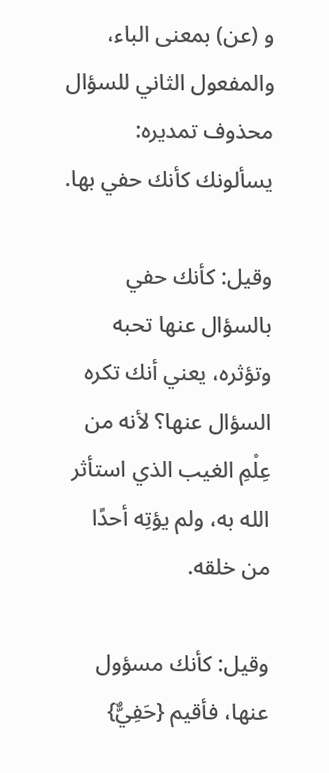و (عن) بمعنى الباء، والمفعول الثاني للسؤال محذوف تمديره: يسألونك كأنك حفي بها.

وقيل: كأنك حفي بالسؤال عنها تحبه وتؤثره، يعني أنك تكره السؤال عنها؟ لأنه من عِلْمِ الغيب الذي استأثر الله به، ولم يؤتِه أحدًا من خلقه.

وقيل: كأنك مسؤول عنها، فأقيم {حَفِيٌّ}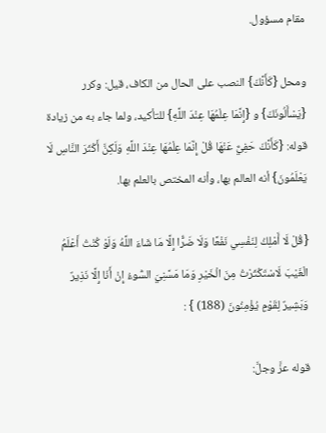مقام مسؤول.

ومحل {كَأَنَّكَ} النصب على الحال من الكاف، قيل: وكرر {يَسْأَلُونَكَ} و {إِنَّمَا عِلْمُهَا عِنْدَ اللَّهِ} للتأكيد، ولما جاء به من زيادة قوله: {كَأَنَّكَ حَفِيٌّ عَنْهَا قُلْ إِنَّمَا عِلْمُهَا عِنْدَ اللَّهِ وَلَكِنَّ أَكْثَرَ النَّاسِ لَا يَعْلَمُونَ} أنه العالم بها، وأنه المختص بالعلم بها.

{قُلْ لَا أَمْلِكُ لِنَفْسِي نَفْعًا وَلَا ضَرًّا إِلَّا مَا شَاءَ اللَّهُ وَلَوْ كُنْتُ أَعْلَمُ الْغَيْبَ لَاسْتَكْثَرْتُ مِنَ الْخَيْرِ وَمَا مَسَّنِيَ السُّوءُ إِنْ أَنَا إِلَّا نَذِيرٌ وَبَشِيرٌ لِقَوْمٍ يُؤْمِنُونَ (188) } :

قوله عزَّ وجلَّ: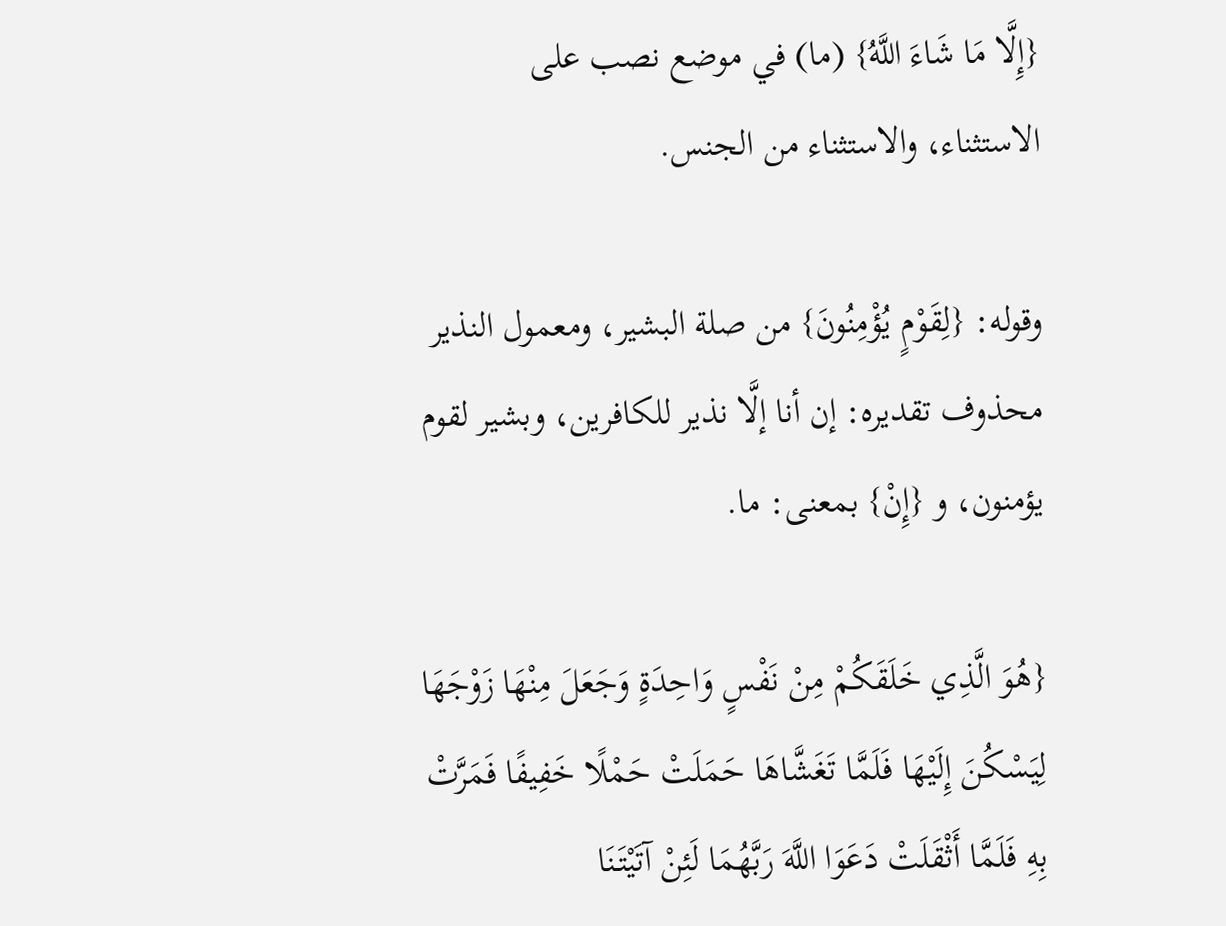{إِلَّا مَا شَاءَ اللَّهُ} (ما) في موضع نصب على الاستثناء، والاستثناء من الجنس.

وقوله: {لِقَوْمٍ يُؤْمِنُونَ} من صلة البشير، ومعمول النذير محذوف تقديره: إن أنا إلَّا نذير للكافرين، وبشير لقوم يؤمنون، و {إِنْ} بمعنى: ما.

{هُوَ الَّذِي خَلَقَكُمْ مِنْ نَفْسٍ وَاحِدَةٍ وَجَعَلَ مِنْهَا زَوْجَهَا لِيَسْكُنَ إِلَيْهَا فَلَمَّا تَغَشَّاهَا حَمَلَتْ حَمْلًا خَفِيفًا فَمَرَّتْ بِهِ فَلَمَّا أَثْقَلَتْ دَعَوَا اللَّهَ رَبَّهُمَا لَئِنْ آتَيْتَنَا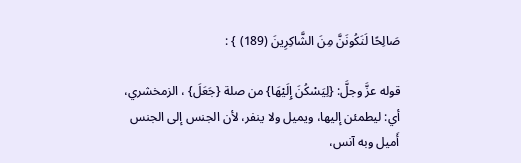صَالِحًا لَنَكُونَنَّ مِنَ الشَّاكِرِينَ (189) } :

قوله عزَّ وجلَّ: {لِيَسْكُنَ إِلَيْهَا} من صلة {جَعَلَ} ، الزمخشري، أي: ليطمئن إليها، ويميل ولا ينفر، لأن الجنس إلى الجنس أَميل وبه آنس،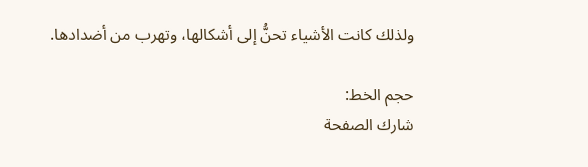ولذلك كانت الأشياء تحنُّ إلى أشكالها، وتهرب من أضدادها.

حجم الخط:
شارك الصفحة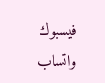فيسبوك واتساب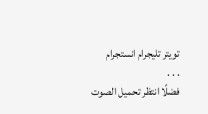تويتر تليجرام انستجرام
. . .
فضلًا انتظر تحميل الصوت